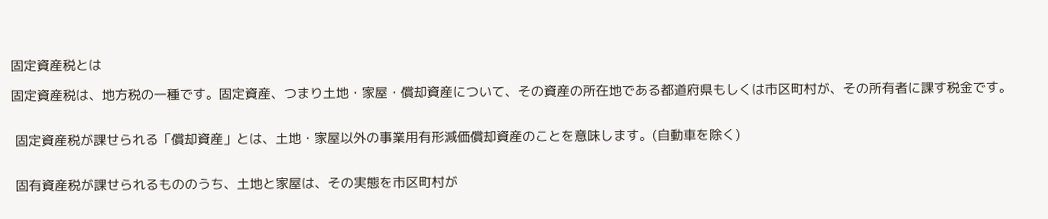固定資産税とは

固定資産税は、地方税の一種です。固定資産、つまり土地・家屋・償却資産について、その資産の所在地である都道府県もしくは市区町村が、その所有者に課す税金です。


 固定資産税が課せられる「償却資産」とは、土地・家屋以外の事業用有形減価償却資産のことを意味します。(自動車を除く)


 固有資産税が課せられるもののうち、土地と家屋は、その実態を市区町村が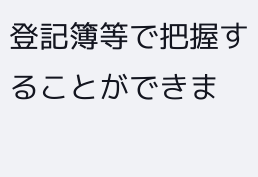登記簿等で把握することができま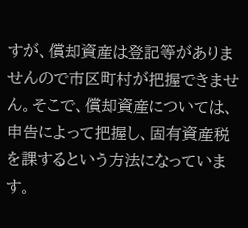すが、償却資産は登記等がありませんので市区町村が把握できません。そこで、償却資産については、申告によって把握し、固有資産税を課するという方法になっています。